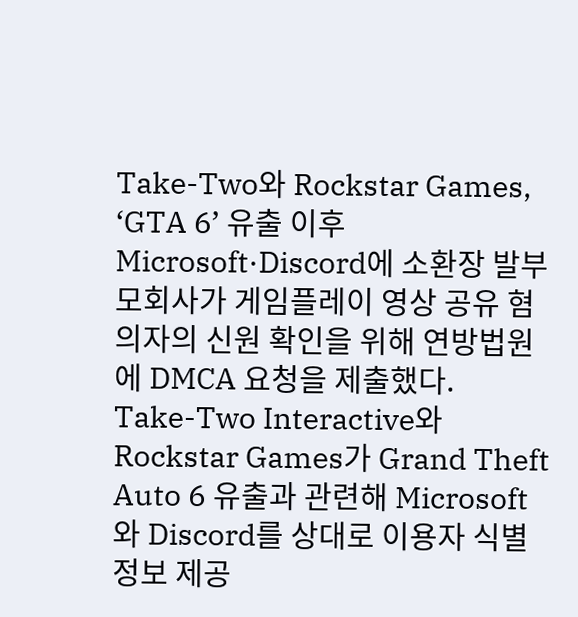Take-Two와 Rockstar Games, ‘GTA 6’ 유출 이후 Microsoft·Discord에 소환장 발부
모회사가 게임플레이 영상 공유 혐의자의 신원 확인을 위해 연방법원에 DMCA 요청을 제출했다.
Take-Two Interactive와 Rockstar Games가 Grand Theft Auto 6 유출과 관련해 Microsoft와 Discord를 상대로 이용자 식별 정보 제공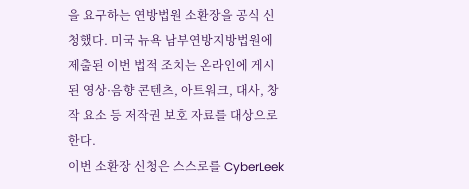을 요구하는 연방법원 소환장을 공식 신청했다. 미국 뉴욕 남부연방지방법원에 제출된 이번 법적 조치는 온라인에 게시된 영상·음향 콘텐츠, 아트워크, 대사, 창작 요소 등 저작권 보호 자료를 대상으로 한다.
이번 소환장 신청은 스스로를 CyberLeek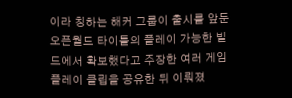이라 칭하는 해커 그룹이 출시를 앞둔 오픈월드 타이틀의 플레이 가능한 빌드에서 확보했다고 주장한 여러 게임플레이 클립을 공유한 뒤 이뤄졌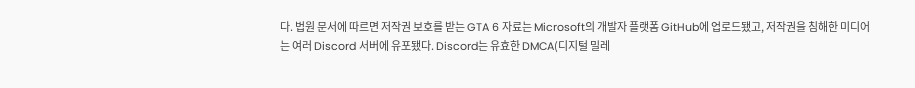다. 법원 문서에 따르면 저작권 보호를 받는 GTA 6 자료는 Microsoft의 개발자 플랫폼 GitHub에 업로드됐고, 저작권을 침해한 미디어는 여러 Discord 서버에 유포됐다. Discord는 유효한 DMCA(디지털 밀레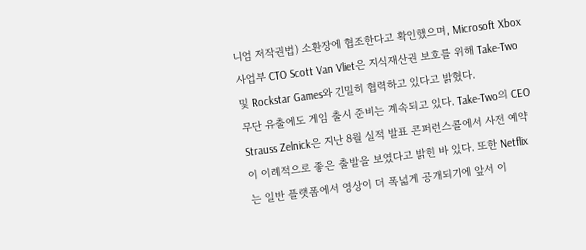니엄 저작권법) 소환장에 협조한다고 확인했으며, Microsoft Xbox 사업부 CTO Scott Van Vliet은 지식재산권 보호를 위해 Take-Two 및 Rockstar Games와 긴밀히 협력하고 있다고 밝혔다.
무단 유출에도 게임 출시 준비는 계속되고 있다. Take-Two의 CEO Strauss Zelnick은 지난 8월 실적 발표 콘퍼런스콜에서 사전 예약이 이례적으로 좋은 출발을 보였다고 밝힌 바 있다. 또한 Netflix는 일반 플랫폼에서 영상이 더 폭넓게 공개되기에 앞서 이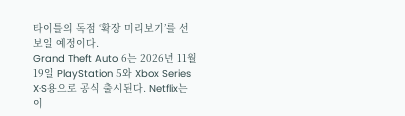타이틀의 독점 ‘확장 미리보기’를 선보일 예정이다.
Grand Theft Auto 6는 2026년 11월 19일 PlayStation 5와 Xbox Series X·S용으로 공식 출시된다. Netflix는 이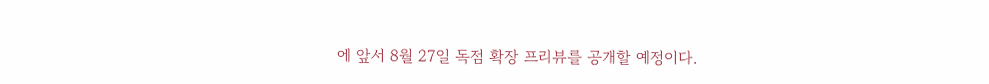에 앞서 8월 27일 독점 확장 프리뷰를 공개할 예정이다.